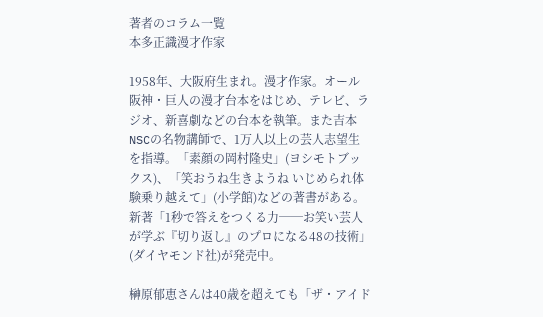著者のコラム一覧
本多正識漫才作家

1958年、大阪府生まれ。漫才作家。オール阪神・巨人の漫才台本をはじめ、テレビ、ラジオ、新喜劇などの台本を執筆。また吉本NSCの名物講師で、1万人以上の芸人志望生を指導。「素顔の岡村隆史」(ヨシモトブックス)、「笑おうね生きようね いじめられ体験乗り越えて」(小学館)などの著書がある。新著「1秒で答えをつくる力──お笑い芸人が学ぶ『切り返し』のプロになる48の技術」(ダイヤモンド社)が発売中。

榊原郁恵さんは40歳を超えても「ザ・アイド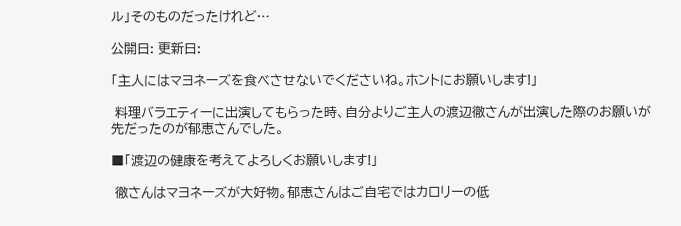ル」そのものだったけれど…

公開日: 更新日:

「主人にはマヨネーズを食べさせないでくださいね。ホントにお願いします!」

 料理バラエティーに出演してもらった時、自分よりご主人の渡辺徹さんが出演した際のお願いが先だったのが郁恵さんでした。

■「渡辺の健康を考えてよろしくお願いします!」

 徹さんはマヨネーズが大好物。郁恵さんはご自宅ではカロリーの低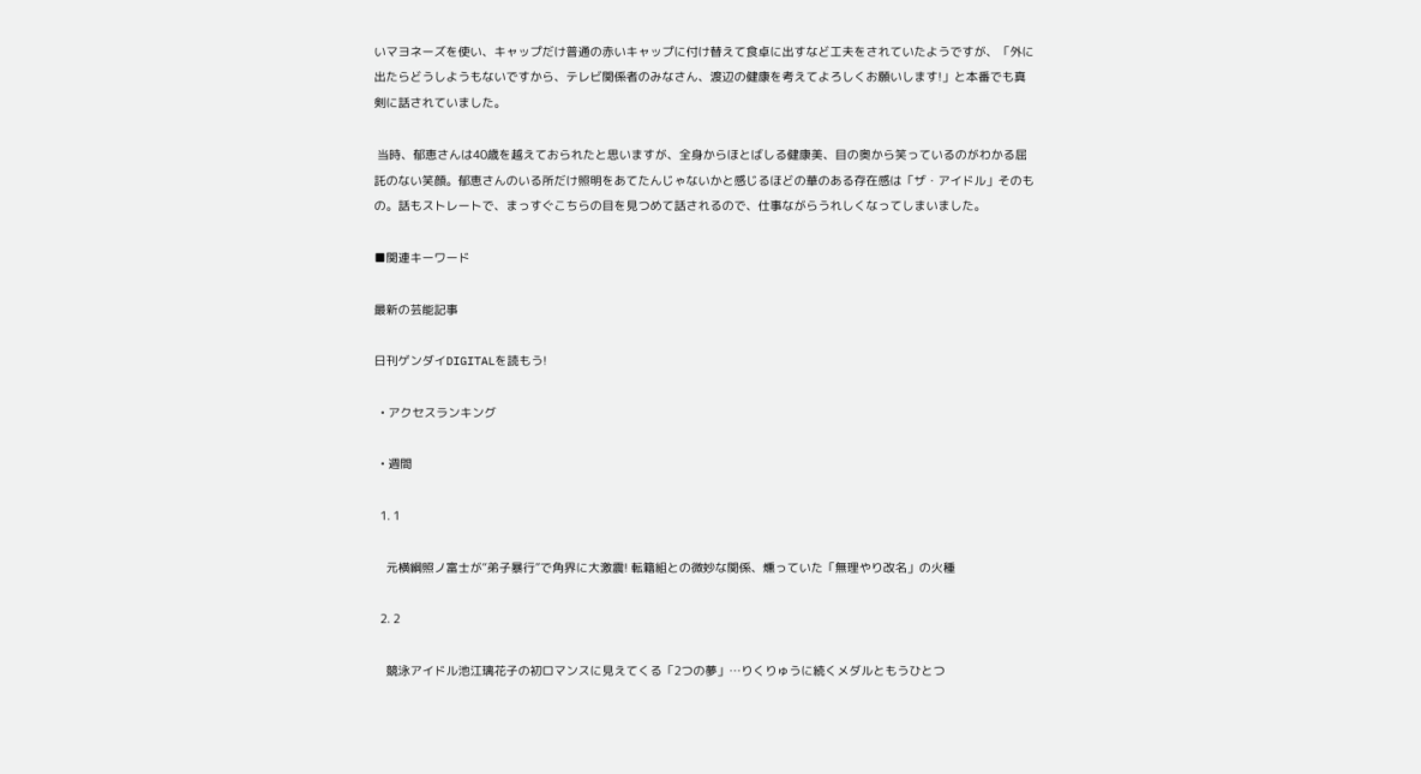いマヨネーズを使い、キャップだけ普通の赤いキャップに付け替えて食卓に出すなど工夫をされていたようですが、「外に出たらどうしようもないですから、テレビ関係者のみなさん、渡辺の健康を考えてよろしくお願いします!」と本番でも真剣に話されていました。

 当時、郁恵さんは40歳を越えておられたと思いますが、全身からほとばしる健康美、目の奥から笑っているのがわかる屈託のない笑顔。郁恵さんのいる所だけ照明をあてたんじゃないかと感じるほどの華のある存在感は「ザ・アイドル」そのもの。話もストレートで、まっすぐこちらの目を見つめて話されるので、仕事ながらうれしくなってしまいました。

■関連キーワード

最新の芸能記事

日刊ゲンダイDIGITALを読もう!

  • アクセスランキング

  • 週間

  1. 1

    元横綱照ノ富士が“弟子暴行”で角界に大激震! 転籍組との微妙な関係、燻っていた「無理やり改名」の火種

  2. 2

    競泳アイドル池江璃花子の初ロマンスに見えてくる「2つの夢」…りくりゅうに続くメダルともうひとつ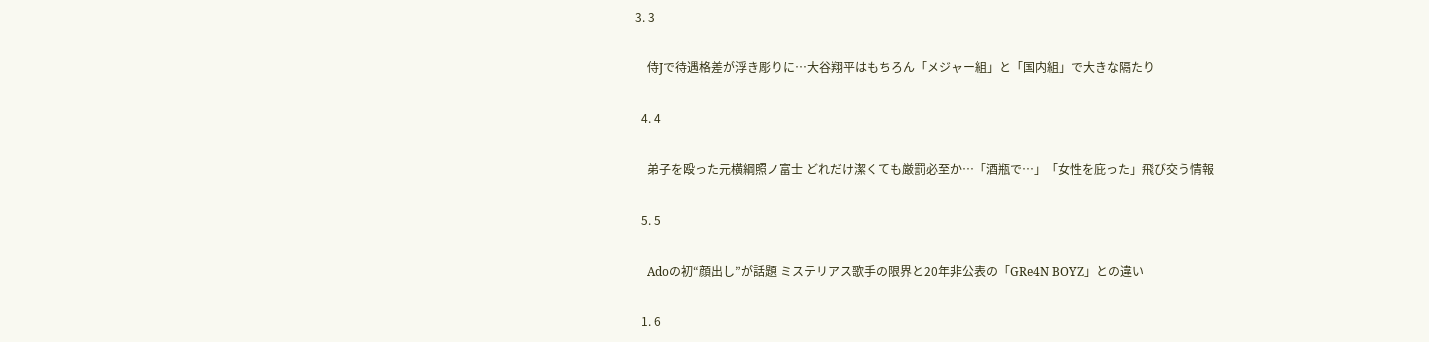3. 3

    侍Jで待遇格差が浮き彫りに…大谷翔平はもちろん「メジャー組」と「国内組」で大きな隔たり

  4. 4

    弟子を殴った元横綱照ノ富士 どれだけ潔くても厳罰必至か…「酒瓶で…」「女性を庇った」飛び交う情報

  5. 5

    Adoの初“顔出し”が話題 ミステリアス歌手の限界と20年非公表の「GRe4N BOYZ」との違い

  1. 6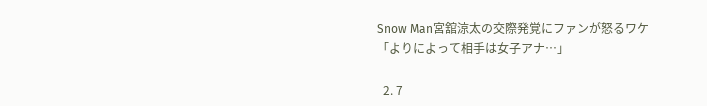Snow Man宮舘涼太の交際発覚にファンが怒るワケ 「よりによって相手は女子アナ…」

  2. 7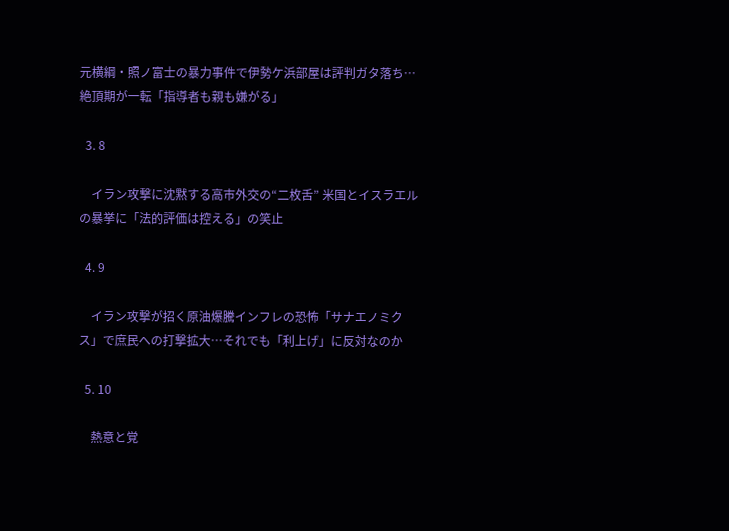元横綱・照ノ富士の暴力事件で伊勢ケ浜部屋は評判ガタ落ち…絶頂期が一転「指導者も親も嫌がる」

  3. 8

    イラン攻撃に沈黙する高市外交の“二枚舌” 米国とイスラエルの暴挙に「法的評価は控える」の笑止

  4. 9

    イラン攻撃が招く原油爆騰インフレの恐怖「サナエノミクス」で庶民への打撃拡大…それでも「利上げ」に反対なのか

  5. 10

    熱意と覚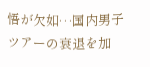悟が欠如…国内男子ツアーの衰退を加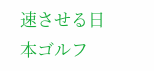速させる日本ゴルフ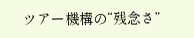ツアー機構の“残念さ”